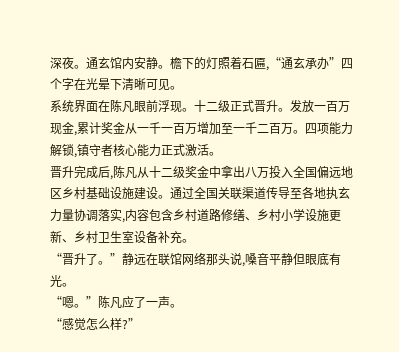深夜。通玄馆内安静。檐下的灯照着石匾,“通玄承办”四个字在光晕下清晰可见。
系统界面在陈凡眼前浮现。十二级正式晋升。发放一百万现金,累计奖金从一千一百万增加至一千二百万。四项能力解锁,镇守者核心能力正式激活。
晋升完成后,陈凡从十二级奖金中拿出八万投入全国偏远地区乡村基础设施建设。通过全国关联渠道传导至各地执玄力量协调落实,内容包含乡村道路修缮、乡村小学设施更新、乡村卫生室设备补充。
“晋升了。”静远在联馆网络那头说,嗓音平静但眼底有光。
“嗯。”陈凡应了一声。
“感觉怎么样?”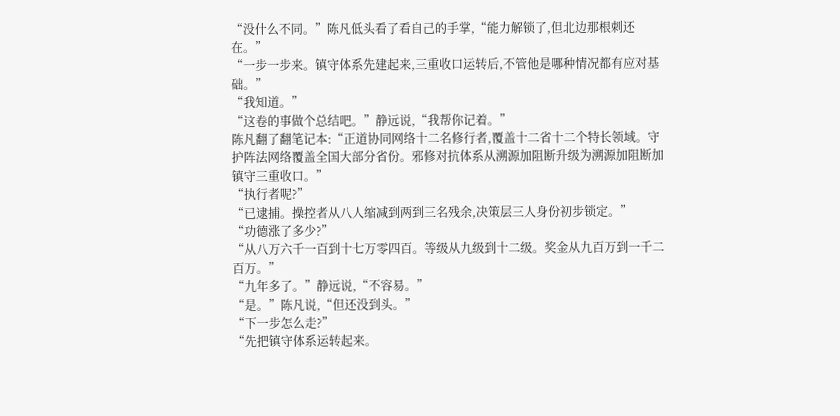“没什么不同。”陈凡低头看了看自己的手掌,“能力解锁了,但北边那根刺还在。”
“一步一步来。镇守体系先建起来,三重收口运转后,不管他是哪种情况都有应对基础。”
“我知道。”
“这卷的事做个总结吧。”静远说,“我帮你记着。”
陈凡翻了翻笔记本:“正道协同网络十二名修行者,覆盖十二省十二个特长领域。守护阵法网络覆盖全国大部分省份。邪修对抗体系从溯源加阻断升级为溯源加阻断加镇守三重收口。”
“执行者呢?”
“已逮捕。操控者从八人缩减到两到三名残余,决策层三人身份初步锁定。”
“功德涨了多少?”
“从八万六千一百到十七万零四百。等级从九级到十二级。奖金从九百万到一千二百万。”
“九年多了。”静远说,“不容易。”
“是。”陈凡说,“但还没到头。”
“下一步怎么走?”
“先把镇守体系运转起来。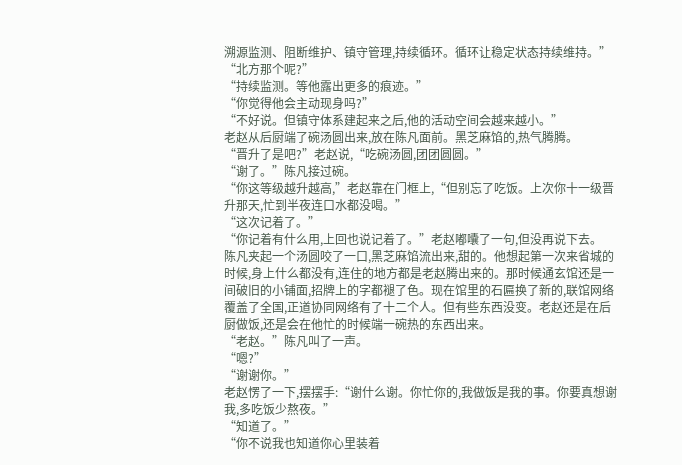溯源监测、阻断维护、镇守管理,持续循环。循环让稳定状态持续维持。”
“北方那个呢?”
“持续监测。等他露出更多的痕迹。”
“你觉得他会主动现身吗?”
“不好说。但镇守体系建起来之后,他的活动空间会越来越小。”
老赵从后厨端了碗汤圆出来,放在陈凡面前。黑芝麻馅的,热气腾腾。
“晋升了是吧?”老赵说,“吃碗汤圆,团团圆圆。”
“谢了。”陈凡接过碗。
“你这等级越升越高,”老赵靠在门框上,“但别忘了吃饭。上次你十一级晋升那天,忙到半夜连口水都没喝。”
“这次记着了。”
“你记着有什么用,上回也说记着了。”老赵嘟囔了一句,但没再说下去。
陈凡夹起一个汤圆咬了一口,黑芝麻馅流出来,甜的。他想起第一次来省城的时候,身上什么都没有,连住的地方都是老赵腾出来的。那时候通玄馆还是一间破旧的小铺面,招牌上的字都褪了色。现在馆里的石匾换了新的,联馆网络覆盖了全国,正道协同网络有了十二个人。但有些东西没变。老赵还是在后厨做饭,还是会在他忙的时候端一碗热的东西出来。
“老赵。”陈凡叫了一声。
“嗯?”
“谢谢你。”
老赵愣了一下,摆摆手:“谢什么谢。你忙你的,我做饭是我的事。你要真想谢我,多吃饭少熬夜。”
“知道了。”
“你不说我也知道你心里装着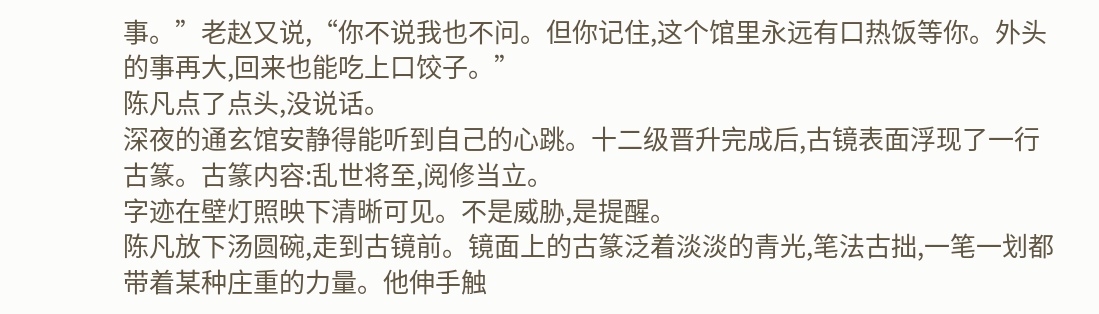事。”老赵又说,“你不说我也不问。但你记住,这个馆里永远有口热饭等你。外头的事再大,回来也能吃上口饺子。”
陈凡点了点头,没说话。
深夜的通玄馆安静得能听到自己的心跳。十二级晋升完成后,古镜表面浮现了一行古篆。古篆内容:乱世将至,阅修当立。
字迹在壁灯照映下清晰可见。不是威胁,是提醒。
陈凡放下汤圆碗,走到古镜前。镜面上的古篆泛着淡淡的青光,笔法古拙,一笔一划都带着某种庄重的力量。他伸手触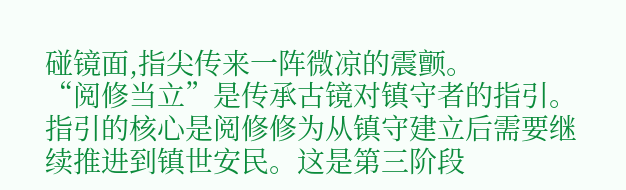碰镜面,指尖传来一阵微凉的震颤。
“阅修当立”是传承古镜对镇守者的指引。指引的核心是阅修修为从镇守建立后需要继续推进到镇世安民。这是第三阶段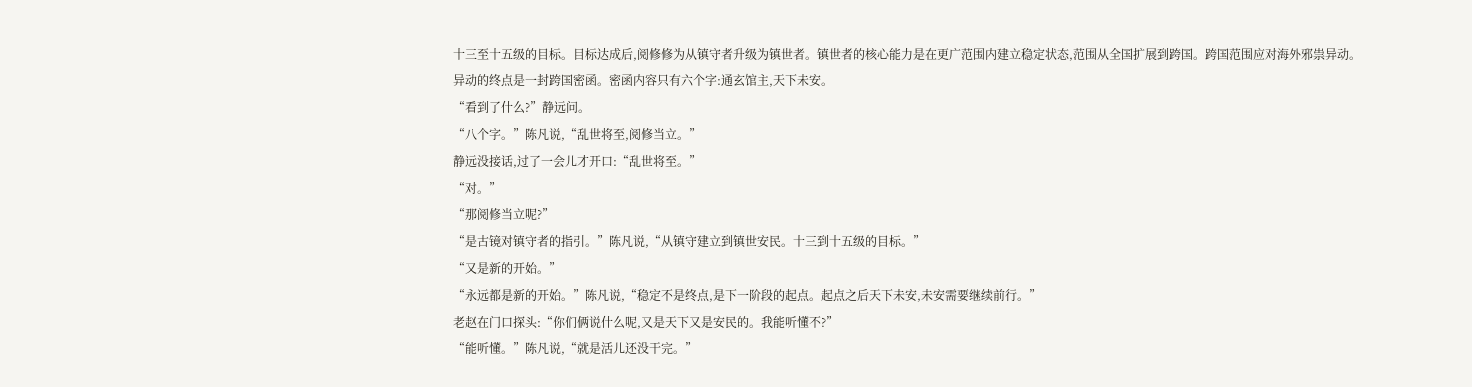十三至十五级的目标。目标达成后,阅修修为从镇守者升级为镇世者。镇世者的核心能力是在更广范围内建立稳定状态,范围从全国扩展到跨国。跨国范围应对海外邪祟异动。
异动的终点是一封跨国密函。密函内容只有六个字:通玄馆主,天下未安。
“看到了什么?”静远问。
“八个字。”陈凡说,“乱世将至,阅修当立。”
静远没接话,过了一会儿才开口:“乱世将至。”
“对。”
“那阅修当立呢?”
“是古镜对镇守者的指引。”陈凡说,“从镇守建立到镇世安民。十三到十五级的目标。”
“又是新的开始。”
“永远都是新的开始。”陈凡说,“稳定不是终点,是下一阶段的起点。起点之后天下未安,未安需要继续前行。”
老赵在门口探头:“你们俩说什么呢,又是天下又是安民的。我能听懂不?”
“能听懂。”陈凡说,“就是活儿还没干完。”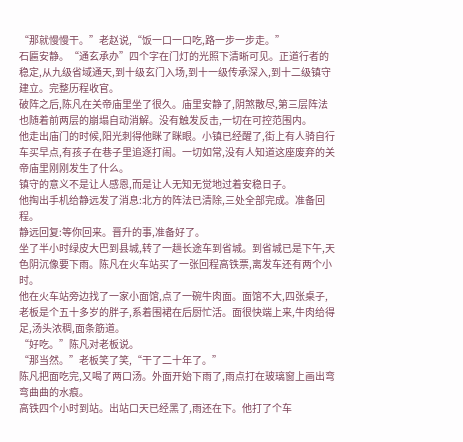“那就慢慢干。”老赵说,“饭一口一口吃,路一步一步走。”
石匾安静。“通玄承办”四个字在门灯的光照下清晰可见。正道行者的稳定,从九级省域通天,到十级玄门入场,到十一级传承深入,到十二级镇守建立。完整历程收官。
破阵之后,陈凡在关帝庙里坐了很久。庙里安静了,阴煞散尽,第三层阵法也随着前两层的崩塌自动消解。没有触发反击,一切在可控范围内。
他走出庙门的时候,阳光刺得他眯了眯眼。小镇已经醒了,街上有人骑自行车买早点,有孩子在巷子里追逐打闹。一切如常,没有人知道这座废弃的关帝庙里刚刚发生了什么。
镇守的意义不是让人感恩,而是让人无知无觉地过着安稳日子。
他掏出手机给静远发了消息:北方的阵法已清除,三处全部完成。准备回程。
静远回复:等你回来。晋升的事,准备好了。
坐了半小时绿皮大巴到县城,转了一趟长途车到省城。到省城已是下午,天色阴沉像要下雨。陈凡在火车站买了一张回程高铁票,离发车还有两个小时。
他在火车站旁边找了一家小面馆,点了一碗牛肉面。面馆不大,四张桌子,老板是个五十多岁的胖子,系着围裙在后厨忙活。面很快端上来,牛肉给得足,汤头浓稠,面条筋道。
“好吃。”陈凡对老板说。
“那当然。”老板笑了笑,“干了二十年了。”
陈凡把面吃完,又喝了两口汤。外面开始下雨了,雨点打在玻璃窗上画出弯弯曲曲的水痕。
高铁四个小时到站。出站口天已经黑了,雨还在下。他打了个车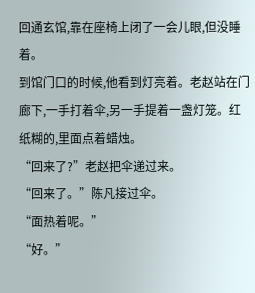回通玄馆,靠在座椅上闭了一会儿眼,但没睡着。
到馆门口的时候,他看到灯亮着。老赵站在门廊下,一手打着伞,另一手提着一盏灯笼。红纸糊的,里面点着蜡烛。
“回来了?”老赵把伞递过来。
“回来了。”陈凡接过伞。
“面热着呢。”
“好。”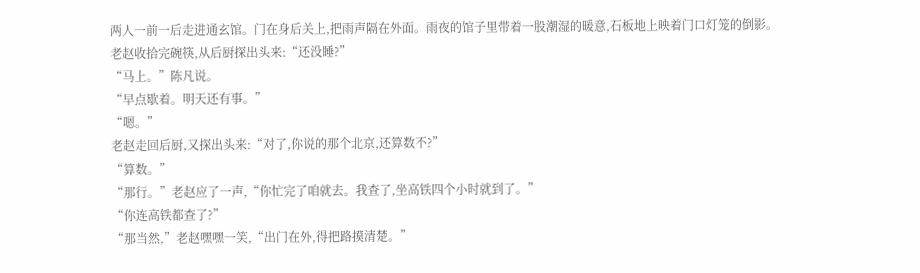两人一前一后走进通玄馆。门在身后关上,把雨声隔在外面。雨夜的馆子里带着一股潮湿的暖意,石板地上映着门口灯笼的倒影。
老赵收拾完碗筷,从后厨探出头来:“还没睡?”
“马上。”陈凡说。
“早点歇着。明天还有事。”
“嗯。”
老赵走回后厨,又探出头来:“对了,你说的那个北京,还算数不?”
“算数。”
“那行。”老赵应了一声,“你忙完了咱就去。我查了,坐高铁四个小时就到了。”
“你连高铁都查了?”
“那当然,”老赵嘿嘿一笑,“出门在外,得把路摸清楚。”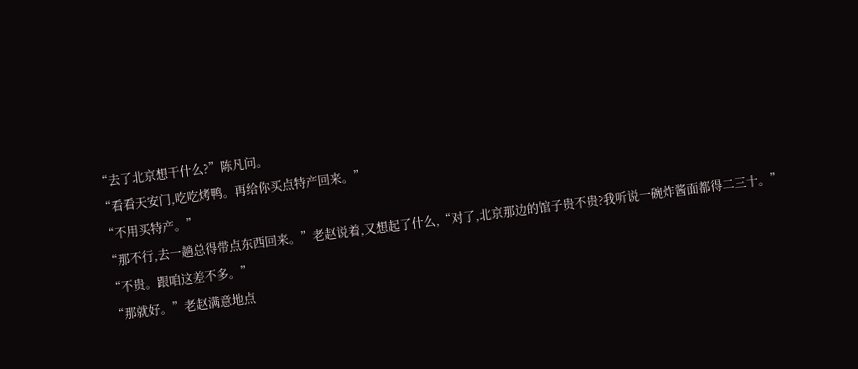“去了北京想干什么?”陈凡问。
“看看天安门,吃吃烤鸭。再给你买点特产回来。”
“不用买特产。”
“那不行,去一趟总得带点东西回来。”老赵说着,又想起了什么,“对了,北京那边的馆子贵不贵?我听说一碗炸酱面都得二三十。”
“不贵。跟咱这差不多。”
“那就好。”老赵满意地点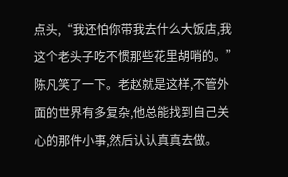点头,“我还怕你带我去什么大饭店,我这个老头子吃不惯那些花里胡哨的。”
陈凡笑了一下。老赵就是这样,不管外面的世界有多复杂,他总能找到自己关心的那件小事,然后认认真真去做。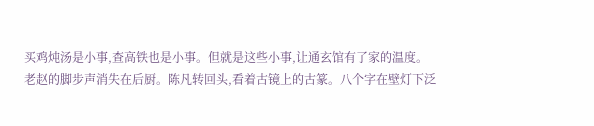买鸡炖汤是小事,查高铁也是小事。但就是这些小事,让通玄馆有了家的温度。
老赵的脚步声消失在后厨。陈凡转回头,看着古镜上的古篆。八个字在壁灯下泛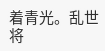着青光。乱世将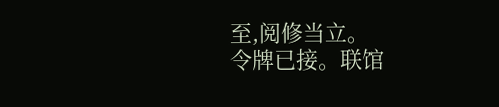至,阅修当立。
令牌已接。联馆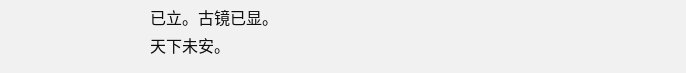已立。古镜已显。
天下未安。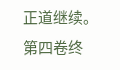正道继续。
第四卷终